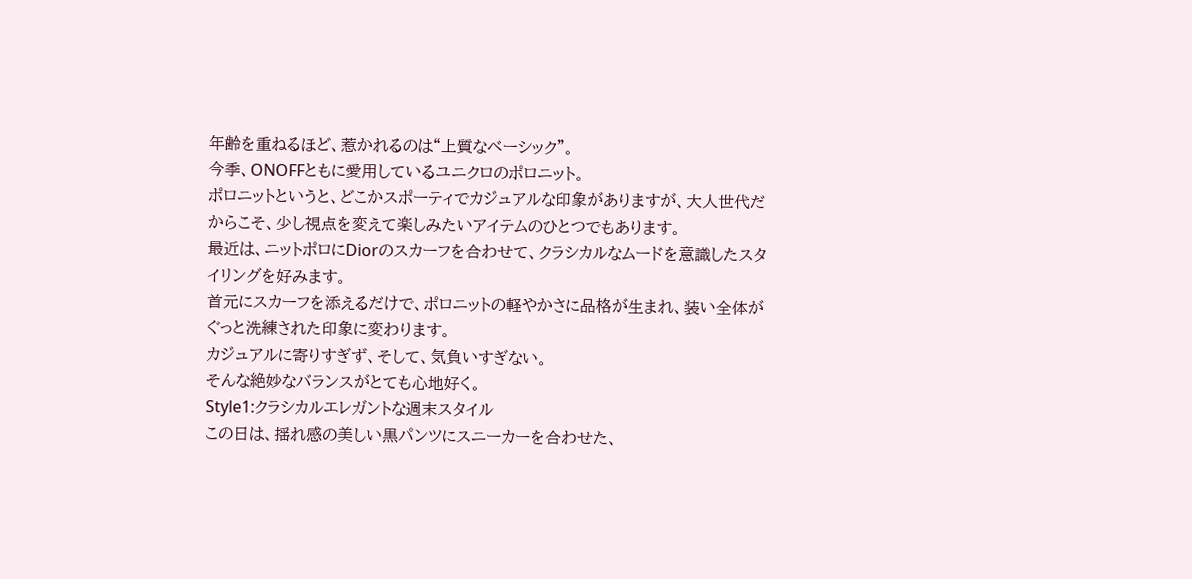年齢を重ねるほど、惹かれるのは“上質なベーシック”。
今季、ONOFFともに愛用しているユニクロのポロニット。
ポロニットというと、どこかスポーティでカジュアルな印象がありますが、大人世代だからこそ、少し視点を変えて楽しみたいアイテムのひとつでもあります。
最近は、ニットポロにDiorのスカーフを合わせて、クラシカルなムードを意識したスタイリングを好みます。
首元にスカーフを添えるだけで、ポロニットの軽やかさに品格が生まれ、装い全体がぐっと洗練された印象に変わります。
カジュアルに寄りすぎず、そして、気負いすぎない。
そんな絶妙なバランスがとても心地好く。
Style1:クラシカルエレガントな週末スタイル
この日は、揺れ感の美しい黒パンツにスニーカーを合わせた、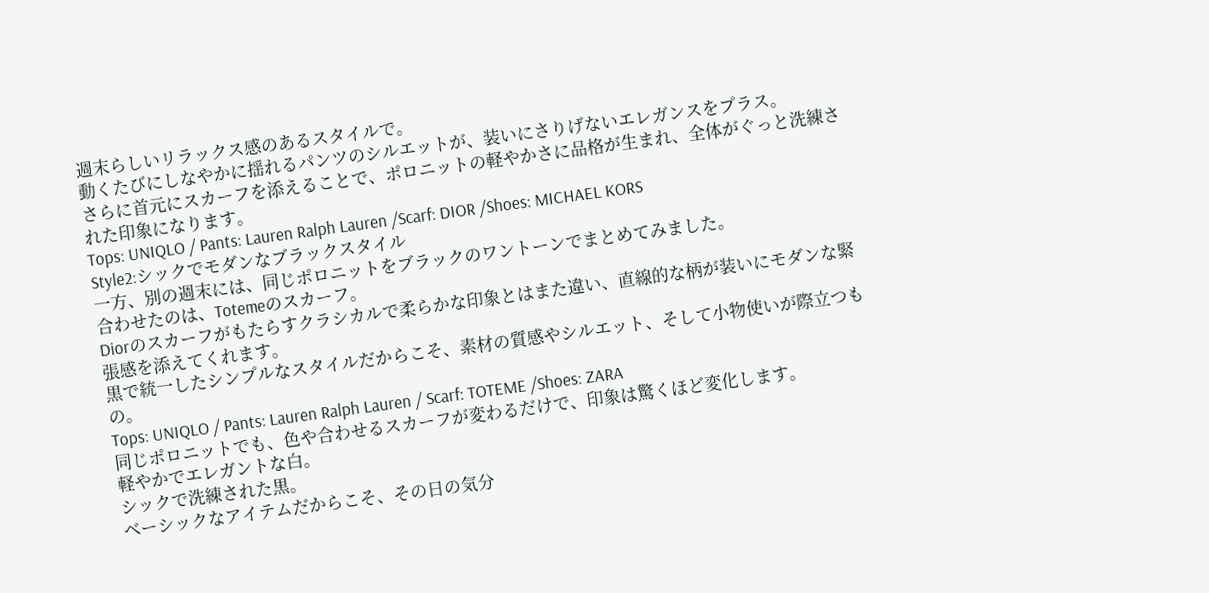週末らしいリラックス感のあるスタイルで。
動くたびにしなやかに揺れるパンツのシルエットが、装いにさりげないエレガンスをプラス。
さらに首元にスカーフを添えることで、ポロニットの軽やかさに品格が生まれ、全体がぐっと洗練された印象になります。
Tops: UNIQLO / Pants: Lauren Ralph Lauren /Scarf: DIOR /Shoes: MICHAEL KORS
Style2:シックでモダンなブラックスタイル
一方、別の週末には、同じポロニットをブラックのワントーンでまとめてみました。
合わせたのは、Totemeのスカーフ。
Diorのスカーフがもたらすクラシカルで柔らかな印象とはまた違い、直線的な柄が装いにモダンな緊張感を添えてくれます。
黒で統一したシンプルなスタイルだからこそ、素材の質感やシルエット、そして小物使いが際立つもの。
Tops: UNIQLO / Pants: Lauren Ralph Lauren / Scarf: TOTEME /Shoes: ZARA
同じポロニットでも、色や合わせるスカーフが変わるだけで、印象は驚くほど変化します。
軽やかでエレガントな白。
シックで洗練された黒。
ベーシックなアイテムだからこそ、その日の気分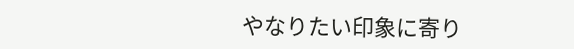やなりたい印象に寄り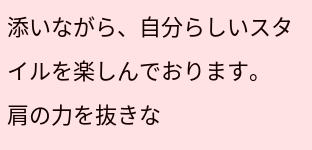添いながら、自分らしいスタイルを楽しんでおります。
肩の力を抜きな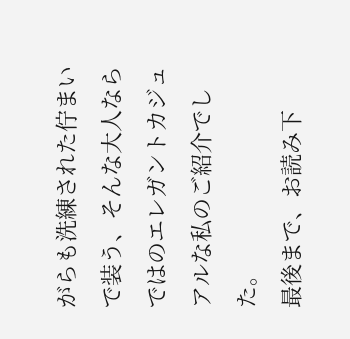がらも洗練された佇まいで装う、そんな大人ならではのエレガントカジュアルな私のご紹介でした。
最後まで、お読み下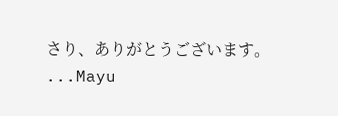さり、ありがとうございます。
...Mayu